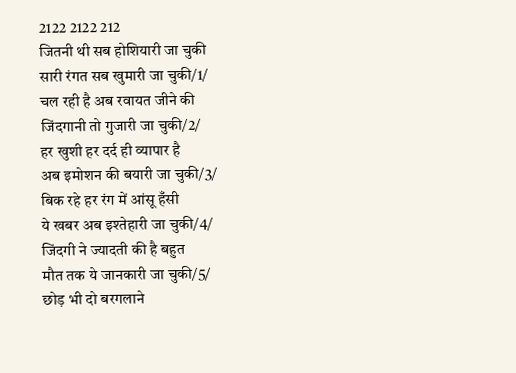2122 2122 212
जितनी थी सब होशियारी जा चुकी
सारी रंगत सब खुमारी जा चुकी/1/
चल रही है अब रवायत जीने की
जिंदगानी तो गुजारी जा चुकी/2/
हर खुशी हर दर्द ही व्यापार है
अब इमोशन की बयारी जा चुकी/3/
बिक रहे हर रंग में आंसू हँसी
ये खबर अब इश्तेहारी जा चुकी/4/
जिंदगी ने ज्यादती की है बहुत
मौत तक ये जानकारी जा चुकी/5/
छोड़ भी दो बरगलाने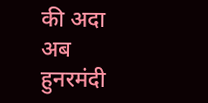की अदा
अब हुनरमंदी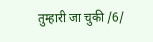तुम्हारी जा चुकी /6/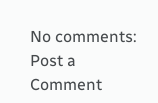No comments:
Post a Comment